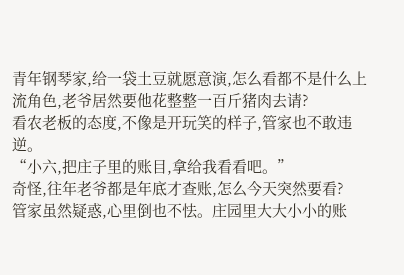青年钢琴家,给一袋土豆就愿意演,怎么看都不是什么上流角色,老爷居然要他花整整一百斤猪肉去请?
看农老板的态度,不像是开玩笑的样子,管家也不敢违逆。
“小六,把庄子里的账目,拿给我看看吧。”
奇怪,往年老爷都是年底才查账,怎么今天突然要看?
管家虽然疑惑,心里倒也不怯。庄园里大大小小的账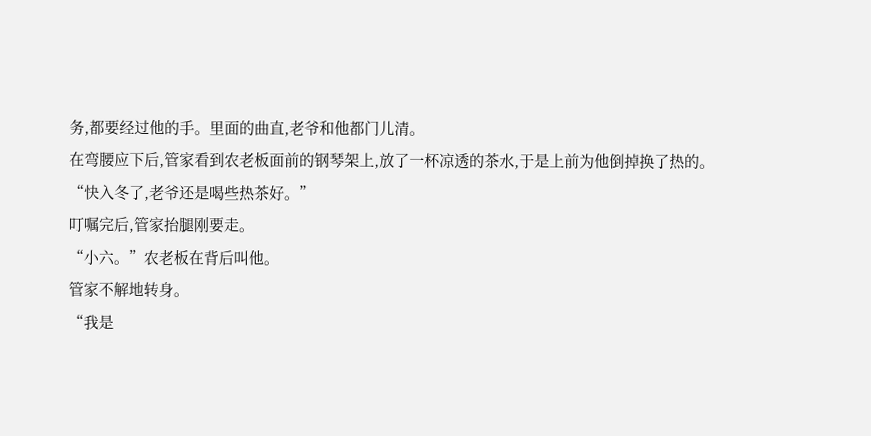务,都要经过他的手。里面的曲直,老爷和他都门儿清。
在弯腰应下后,管家看到农老板面前的钢琴架上,放了一杯凉透的茶水,于是上前为他倒掉换了热的。
“快入冬了,老爷还是喝些热茶好。”
叮嘱完后,管家抬腿刚要走。
“小六。”农老板在背后叫他。
管家不解地转身。
“我是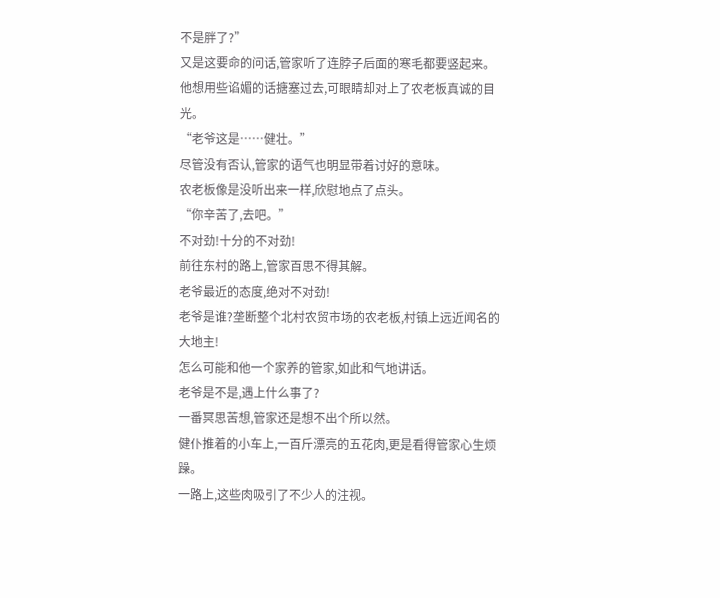不是胖了?”
又是这要命的问话,管家听了连脖子后面的寒毛都要竖起来。
他想用些谄媚的话搪塞过去,可眼睛却对上了农老板真诚的目光。
“老爷这是……健壮。”
尽管没有否认,管家的语气也明显带着讨好的意味。
农老板像是没听出来一样,欣慰地点了点头。
“你辛苦了,去吧。”
不对劲!十分的不对劲!
前往东村的路上,管家百思不得其解。
老爷最近的态度,绝对不对劲!
老爷是谁?垄断整个北村农贸市场的农老板,村镇上远近闻名的大地主!
怎么可能和他一个家养的管家,如此和气地讲话。
老爷是不是,遇上什么事了?
一番冥思苦想,管家还是想不出个所以然。
健仆推着的小车上,一百斤漂亮的五花肉,更是看得管家心生烦躁。
一路上,这些肉吸引了不少人的注视。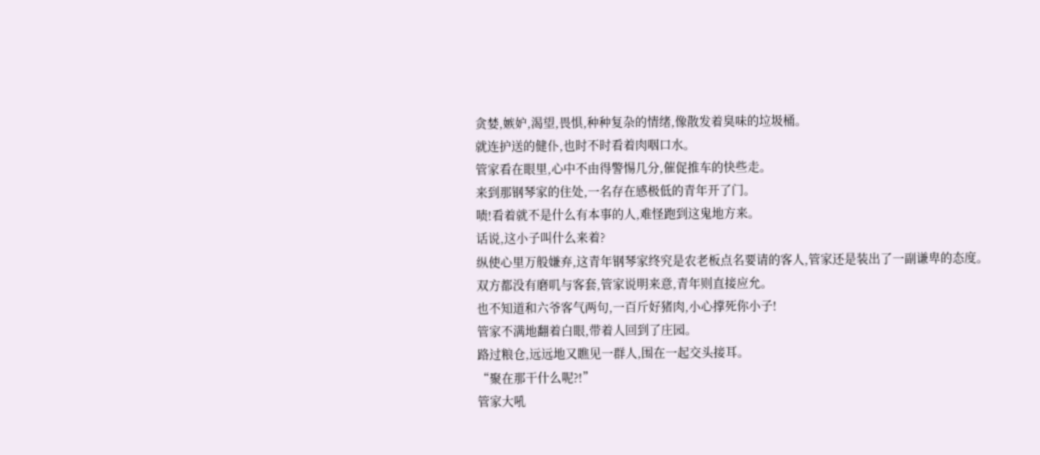贪婪,嫉妒,渴望,畏惧,种种复杂的情绪,像散发着臭味的垃圾桶。
就连护送的健仆,也时不时看着肉咽口水。
管家看在眼里,心中不由得警惕几分,催促推车的快些走。
来到那钢琴家的住处,一名存在感极低的青年开了门。
啧!看着就不是什么有本事的人,难怪跑到这鬼地方来。
话说,这小子叫什么来着?
纵使心里万般嫌弃,这青年钢琴家终究是农老板点名要请的客人,管家还是装出了一副谦卑的态度。
双方都没有磨叽与客套,管家说明来意,青年则直接应允。
也不知道和六爷客气两句,一百斤好猪肉,小心撑死你小子!
管家不满地翻着白眼,带着人回到了庄园。
路过粮仓,远远地又瞧见一群人,围在一起交头接耳。
“聚在那干什么呢?!”
管家大吼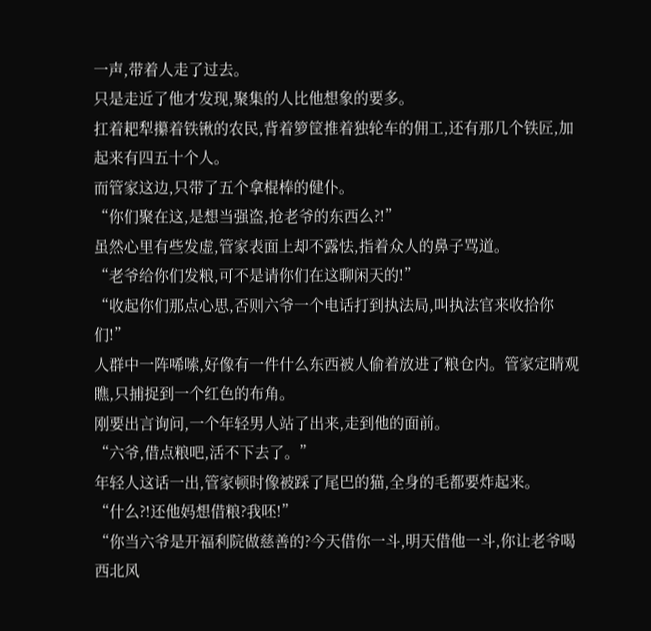一声,带着人走了过去。
只是走近了他才发现,聚集的人比他想象的要多。
扛着耙犁攥着铁锹的农民,背着箩筐推着独轮车的佣工,还有那几个铁匠,加起来有四五十个人。
而管家这边,只带了五个拿棍棒的健仆。
“你们聚在这,是想当强盗,抢老爷的东西么?!”
虽然心里有些发虚,管家表面上却不露怯,指着众人的鼻子骂道。
“老爷给你们发粮,可不是请你们在这聊闲天的!”
“收起你们那点心思,否则六爷一个电话打到执法局,叫执法官来收拾你们!”
人群中一阵唏嗦,好像有一件什么东西被人偷着放进了粮仓内。管家定睛观瞧,只捕捉到一个红色的布角。
刚要出言询问,一个年轻男人站了出来,走到他的面前。
“六爷,借点粮吧,活不下去了。”
年轻人这话一出,管家顿时像被踩了尾巴的猫,全身的毛都要炸起来。
“什么?!还他妈想借粮?我呸!”
“你当六爷是开福利院做慈善的?今天借你一斗,明天借他一斗,你让老爷喝西北风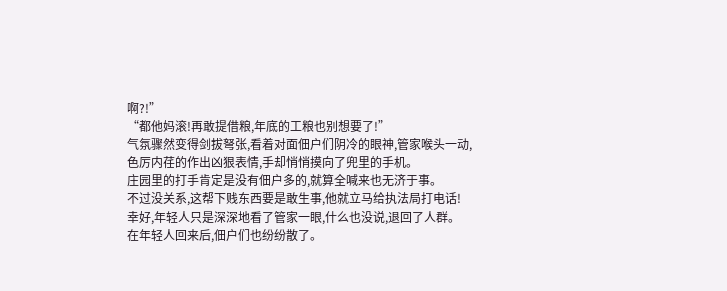啊?!”
“都他妈滚!再敢提借粮,年底的工粮也别想要了!”
气氛骤然变得剑拔弩张,看着对面佃户们阴冷的眼神,管家喉头一动,色厉内荏的作出凶狠表情,手却悄悄摸向了兜里的手机。
庄园里的打手肯定是没有佃户多的,就算全喊来也无济于事。
不过没关系,这帮下贱东西要是敢生事,他就立马给执法局打电话!
幸好,年轻人只是深深地看了管家一眼,什么也没说,退回了人群。
在年轻人回来后,佃户们也纷纷散了。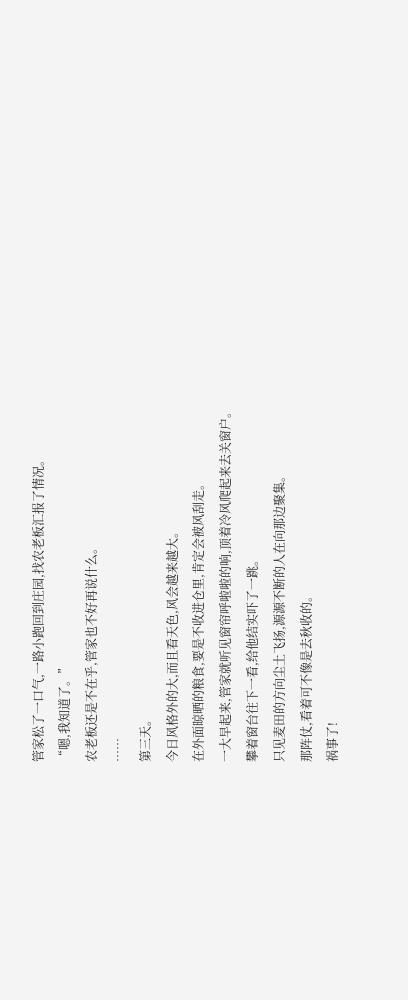管家松了一口气,一路小跑回到庄园,找农老板汇报了情况。
“嗯,我知道了。”
农老板还是不在乎,管家也不好再说什么。
……
第三天。
今日风格外的大,而且看天色,风会越来越大。
在外面晾晒的粮食,要是不收进仓里,肯定会被风刮走。
一大早起来,管家就听见窗帘呼啦啦的响,顶着冷风爬起来去关窗户。
攀着窗台往下一看,给他结实吓了一跳。
只见麦田的方向尘土飞扬,源源不断的人在向那边聚集。
那阵仗,看着可不像是去秋收的。
祸事了!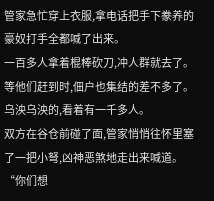管家急忙穿上衣服,拿电话把手下豢养的豪奴打手全都喊了出来。
一百多人拿着棍棒砍刀,冲人群就去了。
等他们赶到时,佃户也集结的差不多了。
乌泱乌泱的,看着有一千多人。
双方在谷仓前碰了面,管家悄悄往怀里塞了一把小弩,凶神恶煞地走出来喊道。
“你们想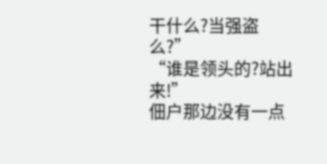干什么?当强盗么?”
“谁是领头的?站出来!”
佃户那边没有一点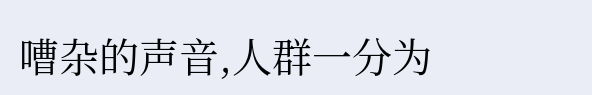嘈杂的声音,人群一分为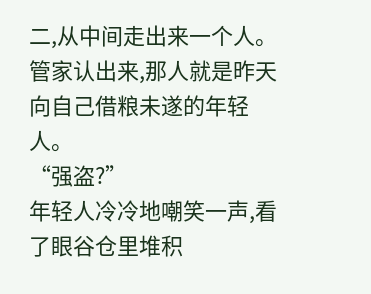二,从中间走出来一个人。
管家认出来,那人就是昨天向自己借粮未遂的年轻人。
“强盗?”
年轻人冷冷地嘲笑一声,看了眼谷仓里堆积